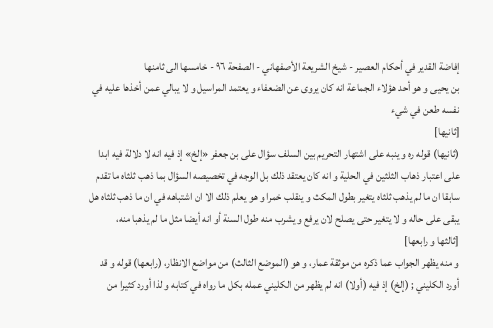إفاضة القدير في أحكام العصير - شيخ الشريعة الأصفهاني - الصفحة ٩٦ - خامسها الى ثامنها
بن يحيى و هو أحد هؤلاء الجماعة انه كان يروى عن الضعفاء و يعتمد المراسيل و لا يبالي عمن أخذها عليه في نفسه طعن في شيء
[ثانيها]
(ثانيها) قوله ره و ينبه على اشتهار التحريم بين السلف سؤال على بن جعفر «إلخ» إذ فيه انه لا دلالة فيه ابدا على اعتبار ذهاب الثلثين في الحلية و انه كان يعتقد ذلك بل الوجه في تخصيصه السؤال بما ذهب ثلثاه ما تقدم سابقا ان ما لم يذهب ثلثاه يتغير بطول المكث و ينقلب خمرا و هو يعلم ذلك الا ان اشتباهه في ان ما ذهب ثلثاه هل يبقى على حاله و لا يتغير حتى يصلح لان يرفع و يشرب منه طول السنة أو انه أيضا مثل ما لم يذهبا منه،
[ثالثها و رابعها]
و منه يظهر الجواب عما ذكره من موثقة عمار، و هو (الموضع الثالث) من مواضع الانظار، (رابعها) قوله و قد أورد الكليني ; (إلخ) إذ فيه (أولا) انه لم يظهر من الكليني عمله بكل ما رواه في كتابه و لذا أورد كثيرا من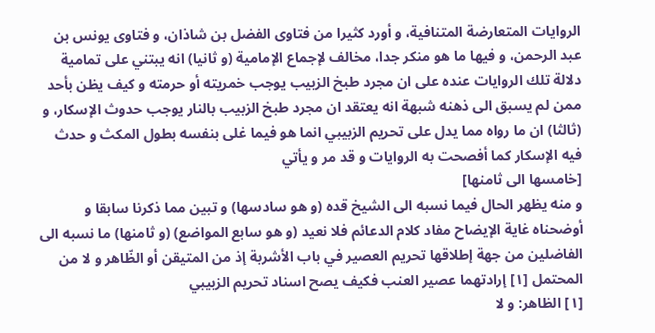الروايات المتعارضة المتنافية، و أورد كثيرا من فتاوى الفضل بن شاذان، و فتاوى يونس بن عبد الرحمن، و فيها ما هو منكر جدا، مخالف لإجماع الإمامية (و ثانيا) انه يبتني على تمامية دلالة تلك الروايات عنده على ان مجرد طبخ الزبيب يوجب خمريته أو حرمته و كيف يظن بأحد ممن لم يسبق الى ذهنه شبهة انه يعتقد ان مجرد طبخ الزبيب بالنار يوجب حدوث الإسكار، و (ثالثا) ان ما رواه مما يدل على تحريم الزبيبي انما هو فيما غلى بنفسه بطول المكث و حدث فيه الإسكار كما أفصحت به الروايات و قد مر و يأتي
[خامسها الى ثامنها]
و منه يظهر الحال فيما نسبه الى الشيخ قده (و هو سادسها) و تبين مما ذكرنا سابقا و أوضحناه غاية الإيضاح مفاد كلام الدعائم فلا نعيد (و هو سابع المواضع) (و ثامنها) ما نسبه الى الفاضلين من جهة إطلاقها تحريم العصير في باب الأشربة إذ من المتيقن أو الظّاهر و لا من المحتمل [١] إرادتهما عصير العنب فكيف يصح اسناد تحريم الزبيبي
[١] الظاهر: و لا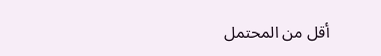أقل من المحتمل